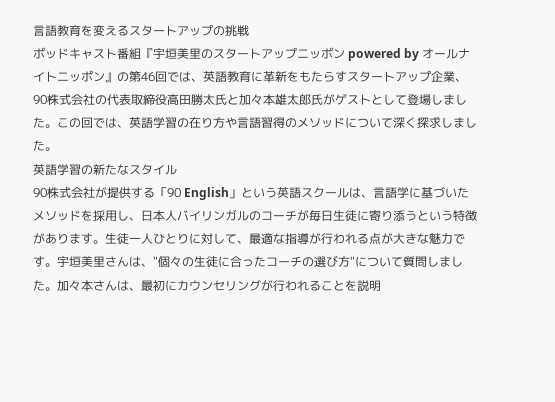言語教育を変えるスタートアップの挑戦
ポッドキャスト番組『宇垣美里のスタートアップニッポン powered by オールナイトニッポン』の第46回では、英語教育に革新をもたらすスタートアップ企業、90株式会社の代表取締役高田勝太氏と加々本雄太郎氏がゲストとして登場しました。この回では、英語学習の在り方や言語習得のメソッドについて深く探求しました。
英語学習の新たなスタイル
90株式会社が提供する「90 English」という英語スクールは、言語学に基づいたメソッドを採用し、日本人バイリンガルのコーチが毎日生徒に寄り添うという特徴があります。生徒一人ひとりに対して、最適な指導が行われる点が大きな魅力です。宇垣美里さんは、"個々の生徒に合ったコーチの選び方"について質問しました。加々本さんは、最初にカウンセリングが行われることを説明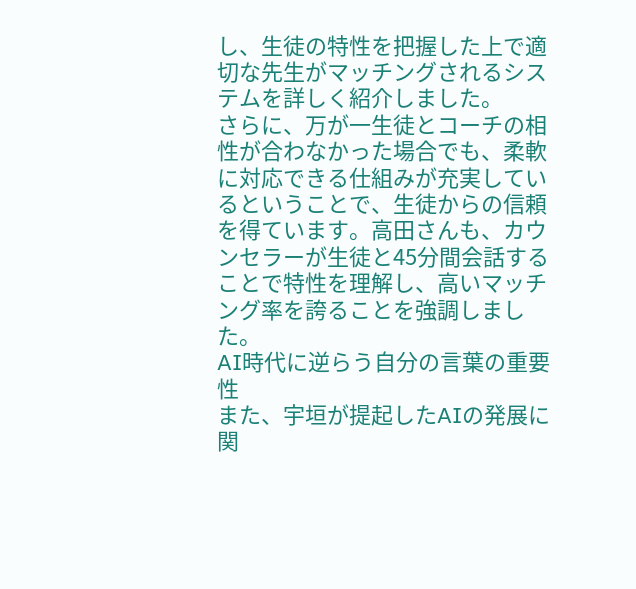し、生徒の特性を把握した上で適切な先生がマッチングされるシステムを詳しく紹介しました。
さらに、万が一生徒とコーチの相性が合わなかった場合でも、柔軟に対応できる仕組みが充実しているということで、生徒からの信頼を得ています。高田さんも、カウンセラーが生徒と45分間会話することで特性を理解し、高いマッチング率を誇ることを強調しました。
AI時代に逆らう自分の言葉の重要性
また、宇垣が提起したAIの発展に関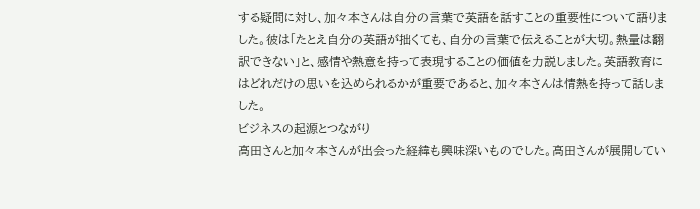する疑問に対し、加々本さんは自分の言葉で英語を話すことの重要性について語りました。彼は「たとえ自分の英語が拙くても、自分の言葉で伝えることが大切。熱量は翻訳できない」と、感情や熱意を持って表現することの価値を力説しました。英語教育にはどれだけの思いを込められるかが重要であると、加々本さんは情熱を持って話しました。
ビジネスの起源とつながり
高田さんと加々本さんが出会った経緯も興味深いものでした。高田さんが展開してい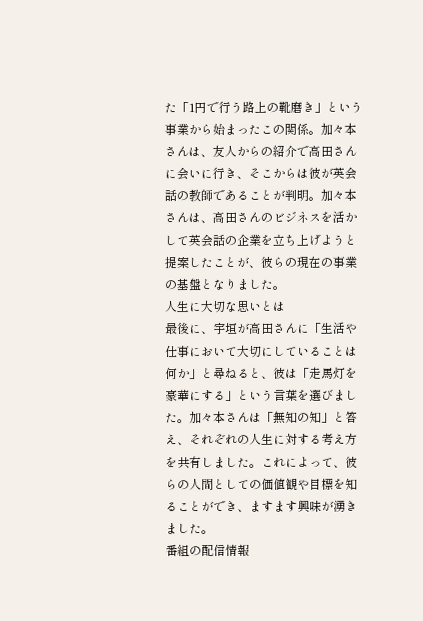た「1円で行う路上の靴磨き」という事業から始まったこの関係。加々本さんは、友人からの紹介で高田さんに会いに行き、そこからは彼が英会話の教師であることが判明。加々本さんは、高田さんのビジネスを活かして英会話の企業を立ち上げようと提案したことが、彼らの現在の事業の基盤となりました。
人生に大切な思いとは
最後に、宇垣が高田さんに「生活や仕事において大切にしていることは何か」と尋ねると、彼は「走馬灯を豪華にする」という言葉を選びました。加々本さんは「無知の知」と答え、それぞれの人生に対する考え方を共有しました。これによって、彼らの人間としての価値観や目標を知ることができ、ますます興味が湧きました。
番組の配信情報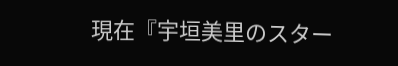現在『宇垣美里のスター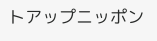トアップニッポン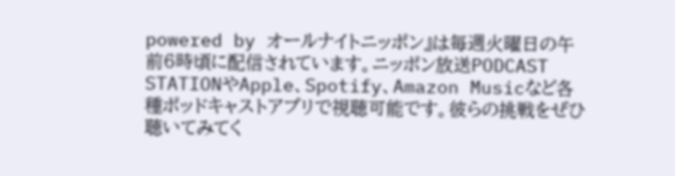powered by オールナイトニッポン』は毎週火曜日の午前6時頃に配信されています。ニッポン放送PODCAST STATIONやApple、Spotify、Amazon Musicなど各種ポッドキャストアプリで視聴可能です。彼らの挑戦をぜひ聴いてみてく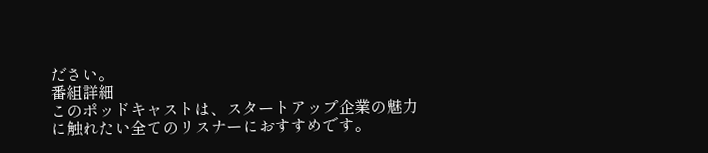ださい。
番組詳細
このポッドキャストは、スタートアップ企業の魅力に触れたい全てのリスナーにおすすめです。